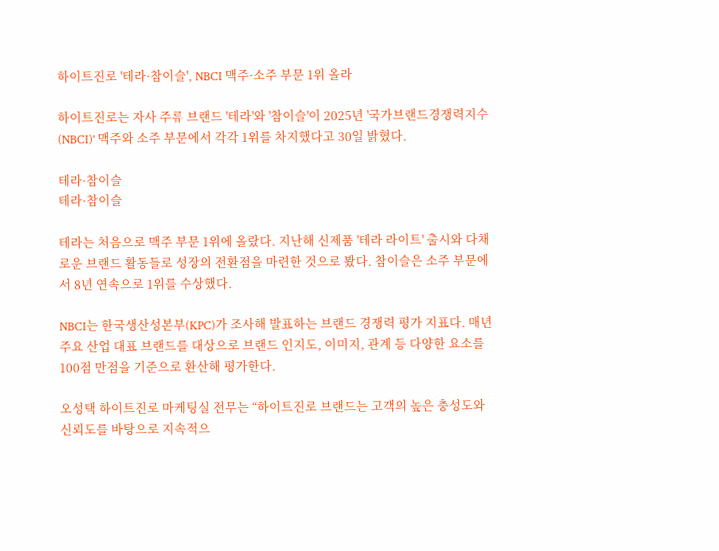하이트진로 '테라·참이슬', NBCI 맥주·소주 부문 1위 올라

하이트진로는 자사 주류 브랜드 '테라'와 '참이슬'이 2025년 '국가브랜드경쟁력지수(NBCI)' 맥주와 소주 부문에서 각각 1위를 차지했다고 30일 밝혔다.

테라·참이슬
테라·참이슬

테라는 처음으로 맥주 부문 1위에 올랐다. 지난해 신제품 '테라 라이트' 출시와 다채로운 브랜드 활동들로 성장의 전환점을 마련한 것으로 봤다. 참이슬은 소주 부문에서 8년 연속으로 1위를 수상했다.

NBCI는 한국생산성본부(KPC)가 조사해 발표하는 브랜드 경쟁력 평가 지표다. 매년 주요 산업 대표 브랜드를 대상으로 브랜드 인지도, 이미지, 관계 등 다양한 요소를 100점 만점을 기준으로 환산해 평가한다.

오성택 하이트진로 마케팅실 전무는 “하이트진로 브랜드는 고객의 높은 충성도와 신뢰도를 바탕으로 지속적으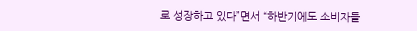로 성장하고 있다”면서 “하반기에도 소비자들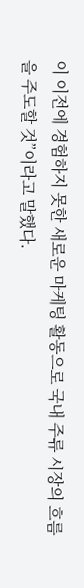이 이전에 경험하지 못한 새로운 마케팅 활동으로 국내 주류 시장의 흐름을 주도할 것”이라고 말했다.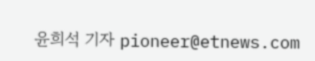윤희석 기자 pioneer@etnews.com